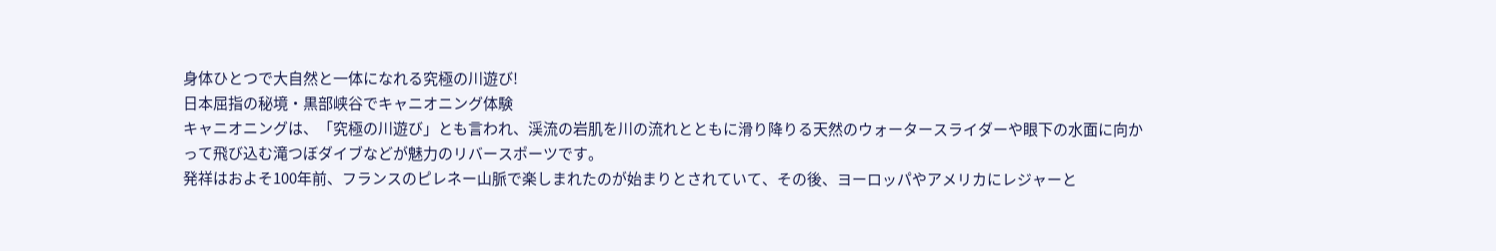身体ひとつで大自然と一体になれる究極の川遊び!
日本屈指の秘境・黒部峡谷でキャニオニング体験
キャニオニングは、「究極の川遊び」とも言われ、渓流の岩肌を川の流れとともに滑り降りる天然のウォータースライダーや眼下の水面に向かって飛び込む滝つぼダイブなどが魅力のリバースポーツです。
発祥はおよそ100年前、フランスのピレネー山脈で楽しまれたのが始まりとされていて、その後、ヨーロッパやアメリカにレジャーと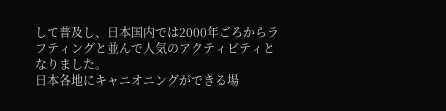して普及し、日本国内では2000年ごろからラフティングと並んで人気のアクティビティとなりました。
日本各地にキャニオニングができる場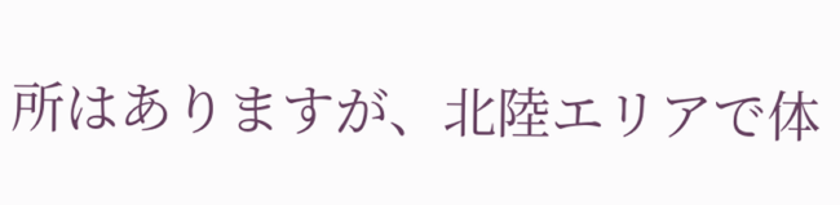所はありますが、北陸エリアで体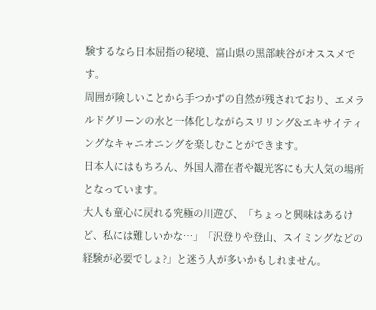験するなら日本屈指の秘境、富山県の黒部峡谷がオススメです。
周囲が険しいことから手つかずの自然が残されており、エメラルドグリーンの水と一体化しながらスリリング&エキサイティングなキャニオニングを楽しむことができます。
日本人にはもちろん、外国人滞在者や観光客にも大人気の場所となっています。
大人も童心に戻れる究極の川遊び、「ちょっと興味はあるけど、私には難しいかな…」「沢登りや登山、スイミングなどの経験が必要でしょ?」と迷う人が多いかもしれません。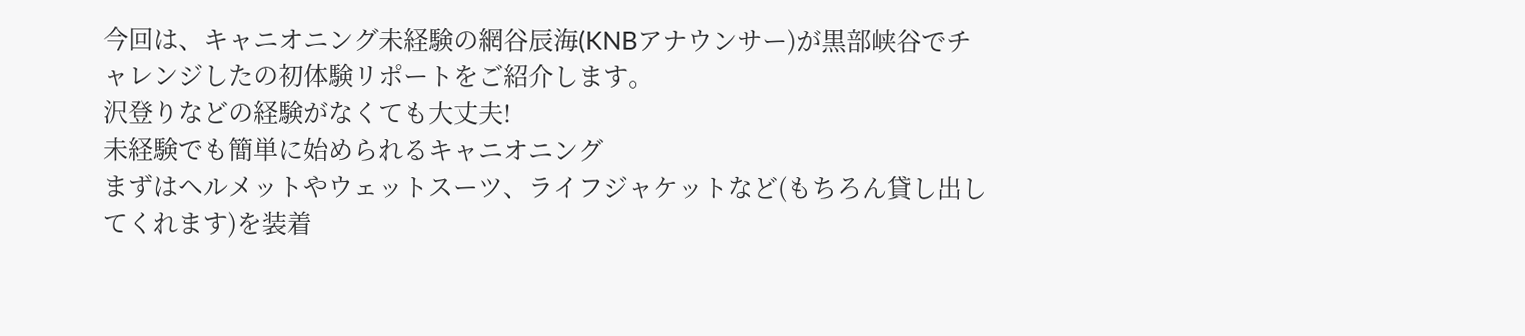今回は、キャニオニング未経験の網谷辰海(KNBアナウンサー)が黒部峡谷でチャレンジしたの初体験リポートをご紹介します。
沢登りなどの経験がなくても大丈夫!
未経験でも簡単に始められるキャニオニング
まずはヘルメットやウェットスーツ、ライフジャケットなど(もちろん貸し出してくれます)を装着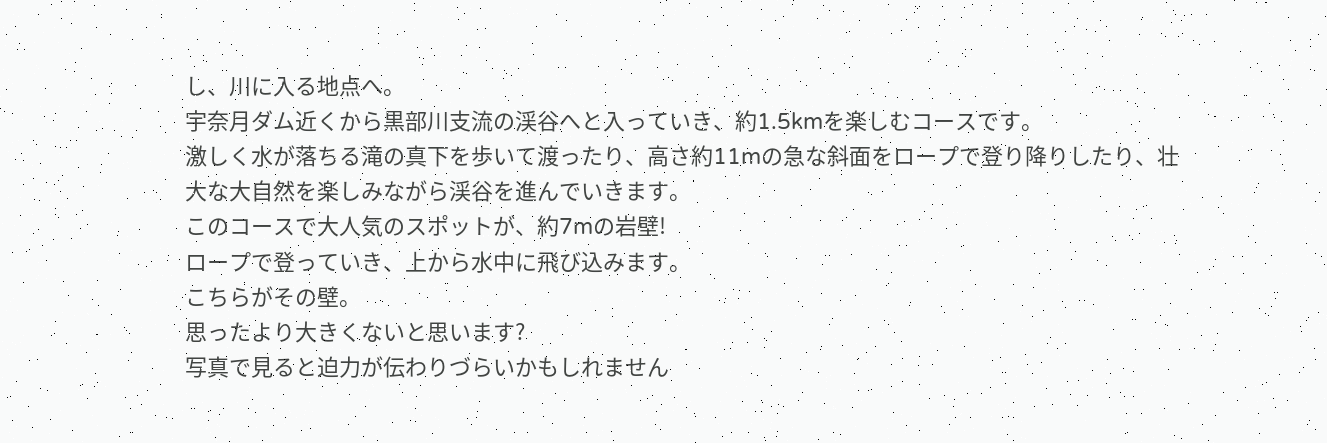し、川に入る地点へ。
宇奈月ダム近くから黒部川支流の渓谷へと入っていき、約1.5kmを楽しむコースです。
激しく水が落ちる滝の真下を歩いて渡ったり、高さ約11mの急な斜面をロープで登り降りしたり、壮大な大自然を楽しみながら渓谷を進んでいきます。
このコースで大人気のスポットが、約7mの岩壁!
ロープで登っていき、上から水中に飛び込みます。
こちらがその壁。
思ったより大きくないと思います?
写真で見ると迫力が伝わりづらいかもしれません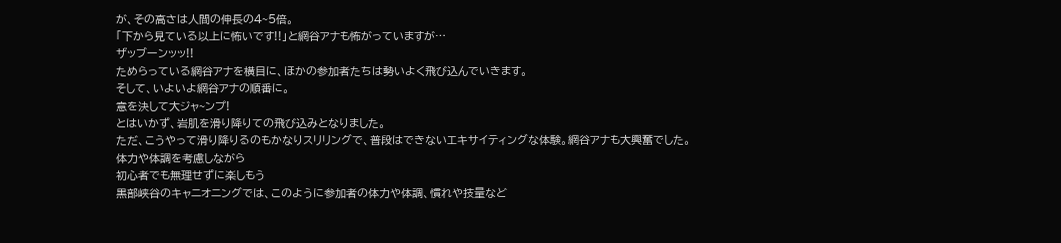が、その高さは人間の伸長の4~5倍。
「下から見ている以上に怖いです!!」と網谷アナも怖がっていますが…
ザッブーンッッ!!
ためらっている網谷アナを横目に、ほかの参加者たちは勢いよく飛び込んでいきます。
そして、いよいよ網谷アナの順番に。
意を決して大ジャ~ンプ!
とはいかず、岩肌を滑り降りての飛び込みとなりました。
ただ、こうやって滑り降りるのもかなりスリリングで、普段はできないエキサイティングな体験。網谷アナも大興奮でした。
体力や体調を考慮しながら
初心者でも無理せずに楽しもう
黒部峡谷のキャニオニングでは、このように参加者の体力や体調、慣れや技量など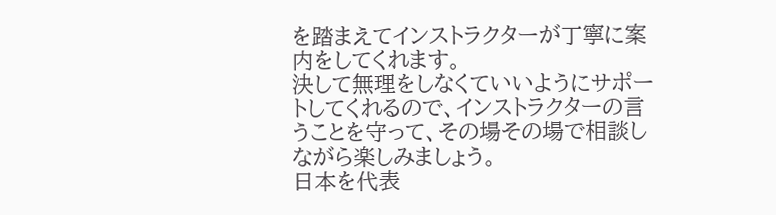を踏まえてインストラクターが丁寧に案内をしてくれます。
決して無理をしなくていいようにサポートしてくれるので、インストラクターの言うことを守って、その場その場で相談しながら楽しみましょう。
日本を代表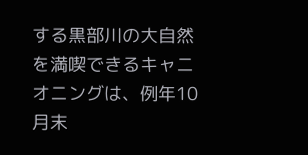する黒部川の大自然を満喫できるキャニオニングは、例年10月末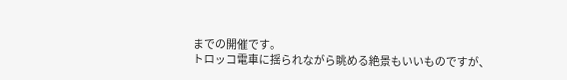までの開催です。
トロッコ電車に揺られながら眺める絶景もいいものですが、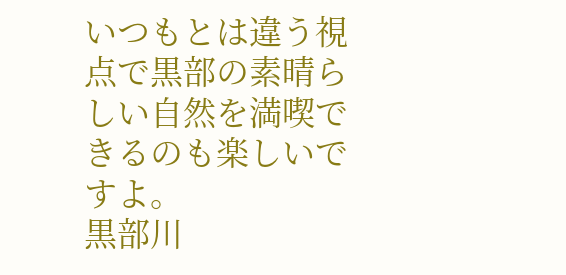いつもとは違う視点で黒部の素晴らしい自然を満喫できるのも楽しいですよ。
黒部川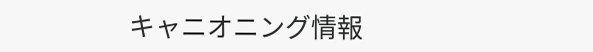キャニオニング情報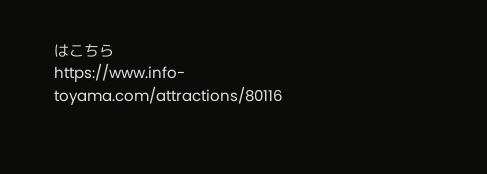はこちら
https://www.info-toyama.com/attractions/80116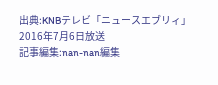出典:KNBテレビ「ニュースエブリィ」
2016年7月6日放送
記事編集:nan-nan編集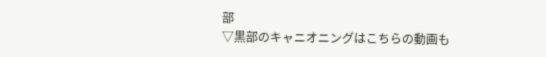部
▽黒部のキャニオニングはこちらの動画も